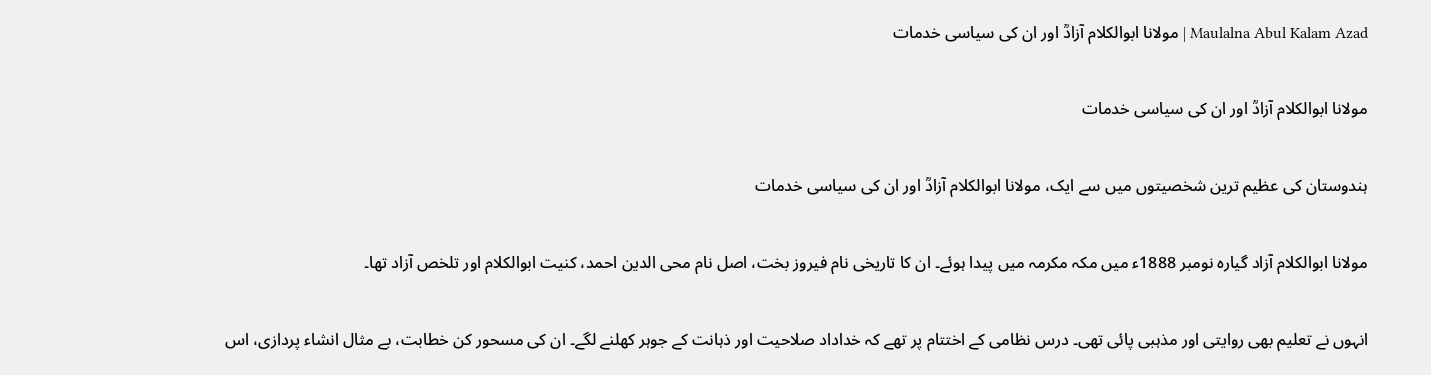Maulalna Abul Kalam Azad | مولانا ابوالکلام آزادؒ اور ان کی سیاسی خدمات

مولانا ابوالکلام آزادؒ اور ان کی سیاسی خدمات

ہندوستان کی عظیم ترین شخصیتوں میں سے ایک، مولانا ابوالکلام آزادؒ اور ان کی سیاسی خدمات

مولانا ابوالکلام آزاد گیارہ نومبر 1888ء میں مکہ مکرمہ میں پیدا ہوئے۔ ان کا تاریخی نام فیروز بخت، اصل نام محی الدین احمد، کنیت ابوالکلام اور تلخص آزاد تھا۔

انہوں نے تعلیم بھی روایتی اور مذہبی پائی تھی۔ درس نظامی کے اختتام پر تھے کہ خداداد صلاحیت اور ذہانت کے جوہر کھلنے لگے۔ ان کی مسحور کن خطابت، بے مثال انشاء پردازی، اس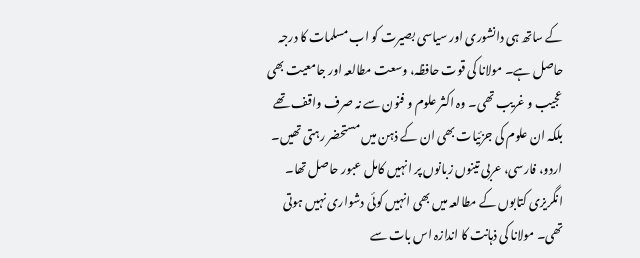کے ساتھ ہی دانشوری اور سیاسی بصیرت کو اب مسلمات کا درجہ حاصل ہے۔ مولانا کی قوت حافظہ، وسعت مطالعہ اور جامعیت بھی عجیب و غریب تھی۔ وہ اکثر علوم و فنون سے نہ صرف واقف تھے بلکہ ان علوم کی جزئیات بھی ان کے ذہن میں مستحضر رہتی تھیں۔ اردو، فارسی، عربی تینوں زبانوں پر انہیں کامل عبور حاصل تھا۔ انگریزی کتابوں کے مطالعہ میں بھی انہیں کوئی دشواری نہیں ہوتی تھی۔ مولانا کی ذہانت کا اندازہ اس بات سے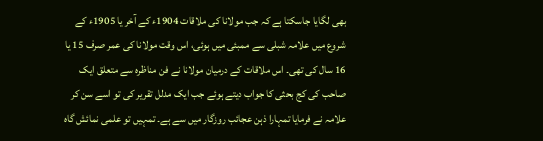بھی لگایا جاسکتا ہے کہ جب مولانا کی ملاقات 1904ء کے آخر یا 1905ء کے شروع میں علامہ شبلی سے ممبئی میں ہوئی، اس وقت مولانا کی عمر صرف 15 یا 16 سال کی تھی۔ اس ملاقات کے درمیان مولانا نے فن مناظرہ سے متعلق ایک صاحب کی کج بحثی کا جواب دیتے ہوئے جب ایک مدلل تقریر کی تو اسے سن کر علامہ نے فرمایا تمہارا ذہن عجائب روزگار میں سے ہے۔ تمہیں تو علمی نمائش گاہ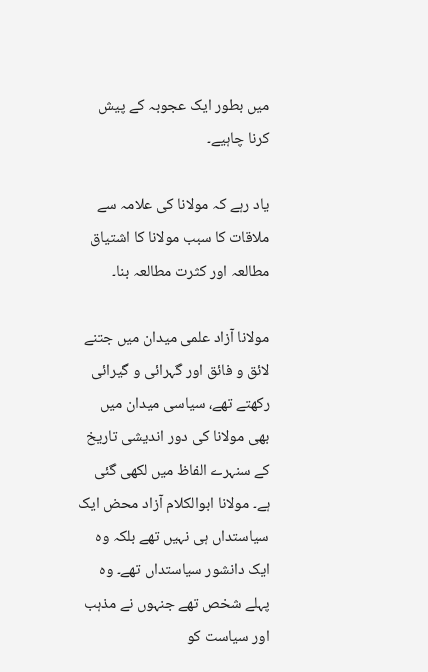میں بطور ایک عجوبہ کے پیش کرنا چاہیے۔

یاد رہے کہ مولانا کی علامہ سے ملاقات کا سبب مولانا کا اشتیاق مطالعہ اور کثرت مطالعہ بنا۔

مولانا آزاد علمی میدان میں جتنے لائق و فائق اور گہرائی و گیرائی رکھتے تھے، سیاسی میدان میں بھی مولانا کی دور اندیشی تاریخ کے سنہرے الفاظ میں لکھی گئی ہے۔ مولانا ابوالکلام آزاد محض ایک سیاستداں ہی نہیں تھے بلکہ وہ ایک دانشور سیاستداں تھے۔ وہ پہلے شخص تھے جنہوں نے مذہب اور سیاست کو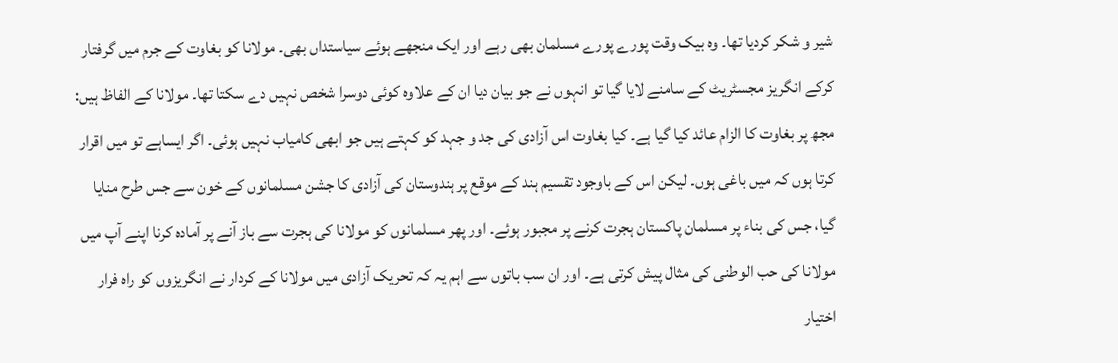شیر و شکر کردیا تھا۔ وہ بیک وقت پورے پورے مسلمان بھی رہے اور ایک منجھے ہوئے سیاستداں بھی۔ مولانا کو بغاوت کے جرم میں گرفتار کرکے انگریز مجسٹریٹ کے سامنے لایا گیا تو انہوں نے جو بیان دیا ان کے علاوہ کوئی دوسرا شخص نہیں دے سکتا تھا۔ مولانا کے الفاظ ہیں: مجھ پر بغاوت کا الزام عائد کیا گیا ہے۔ کیا بغاوت اس آزادی کی جد و جہد کو کہتے ہیں جو ابھی کامیاب نہیں ہوئی۔ اگر ایساہے تو میں اقرار کرتا ہوں کہ میں باغی ہوں۔ لیکن اس کے باوجود تقسیم ہند کے موقع پر ہندوستان کی آزادی کا جشن مسلمانوں کے خون سے جس طرح منایا گیا، جس کی بناء پر مسلمان پاکستان ہجرت کرنے پر مجبور ہوئے۔ اور پھر مسلمانوں کو مولانا کی ہجرت سے باز آنے پر آمادہ کرنا اپنے آپ میں مولانا کی حب الوطنی کی مثال پیش کرتی ہے۔ اور ان سب باتوں سے اہم یہ کہ تحریک آزادی میں مولانا کے کردار نے انگریزوں کو راہ فرار اختیار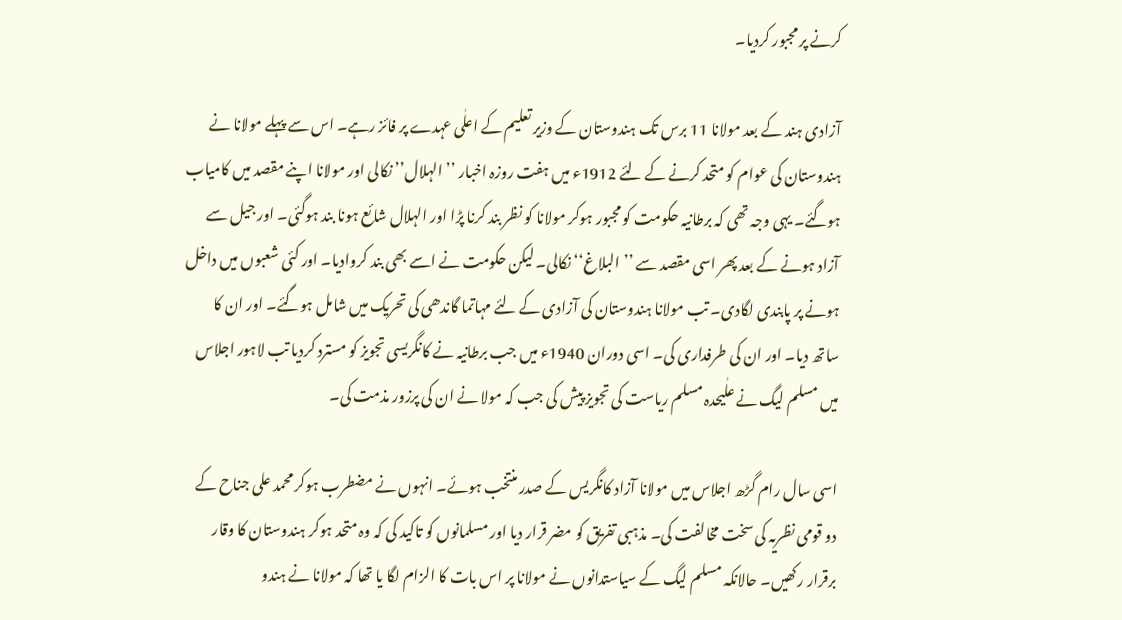کرنے پر مجبور کردیا۔

آزادی ہند کے بعد مولانا 11 برس تک ہندوستان کے وزیر تعلیم کے اعلٰی عہدے پر فائز رہے۔ اس سے پہلے مولانا نے ہندوستان کی عوام کو متحد کرنے کے لئے 1912ء میں ہفت روزہ اخبار ’’الہلال’’ نکالی اور مولانا اپنے مقصد میں کامیاب ہوگئے۔ یہی وجہ تھی کہ برطانیہ حکومت کو مجبور ہوکر مولانا کو نظر بند کرنا پڑا اور الہلال شائع ہونا بند ہوگئی۔ اور جیل سے آزاد ہونے کے بعد پھر اسی مقصد سے ’’البلاغ‘‘ نکالی۔ لیکن حکومت نے اسے بھی بند کروادیا۔ اور کئی شعبوں میں داخل ہونے پر پابندی لگادی۔ تب مولانا ہندوستان کی آزادی کے لئے مہاتما گاندھی کی تحریک میں شامل ہوگئے۔ اور ان کا ساتھ دیا۔ اور ان کی طرفداری کی۔ اسی دوران 1940ء میں جب برطانیہ نے کانگریسی تجویز کو مسترد کردیا تب لاہور اجلاس میں مسلم لیگ نے علٰیحدہ مسلم ریاست کی تجویز پیش کی جب کہ مولا نے ان کی پرزور مذمت کی۔

اسی سال رام گڑھ اجلاس میں مولانا آزاد کانگریس کے صدر منتخب ہوئے۔ انہوں نے مضطرب ہوکر محمد علی جناح کے دو قومی نظریہ کی سخت مخالفت کی۔ مذہبی تفریق کو مضر قرار دیا اور مسلمانوں کو تاکید کی کہ وہ متحد ہوکر ہندوستان کا وقار برقرار رکھیں۔ حالانکہ مسلم لیگ کے سیاستدانوں نے مولانا پر اس بات کا الزام لگا یا تھا کہ مولانا نے ہندو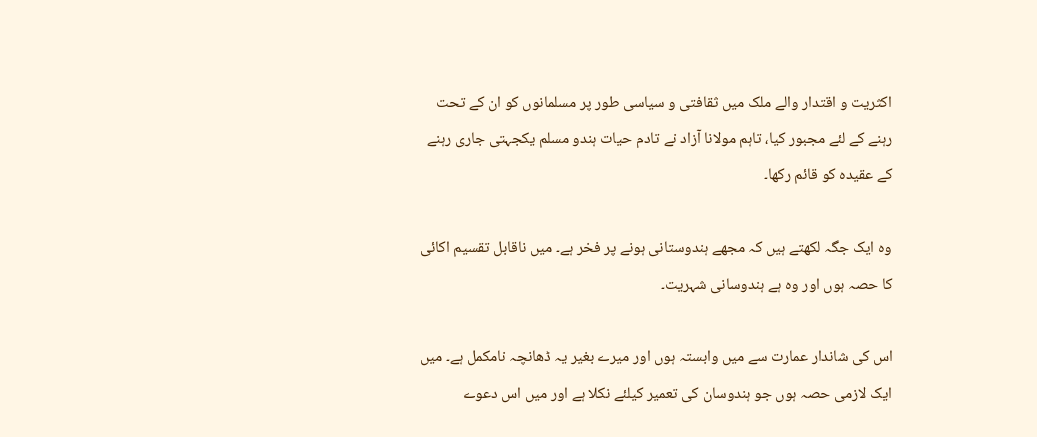اکثریت و اقتدار والے ملک میں ثقافتی و سیاسی طور پر مسلمانوں کو ان کے تحت رہنے کے لئے مجبور کیا، تاہم مولانا آزاد نے تادم حیات ہندو مسلم یکجہتی جاری رہنے کے عقیدہ کو قائم رکھا۔

وہ ایک جگہ لکھتے ہیں کہ مجھے ہندوستانی ہونے پر فخر ہے۔ میں ناقابل تقسیم اکائی کا حصہ ہوں اور وہ ہے ہندوسانی شہریت۔

اس کی شاندار عمارت سے میں وابستہ ہوں اور میرے بغیر یہ ڈھانچہ نامکمل ہے۔ میں ایک لازمی حصہ ہوں جو ہندوسان کی تعمیر کیلئے نکلا ہے اور میں اس دعوے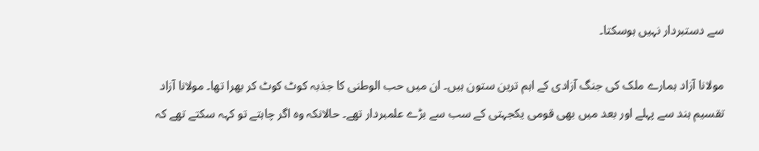سے دستبردار نہیں ہوسکتا۔

مولانا آزاد ہمارے ملک کی جنگ آزادی کے اہم ترین ستون ہیں۔ ان میں حب الوطنی کا جذبہ کوٹ کوٹ کر بھرا تھا۔ مولانا آزاد تقسیم ہند سے پہلے اور بعد میں بھی قومی یکجہتی کے سب سے بڑے علمبردار تھے۔ حالانکہ وہ اگر چاہتے تو کہہ سکتے تھے کہ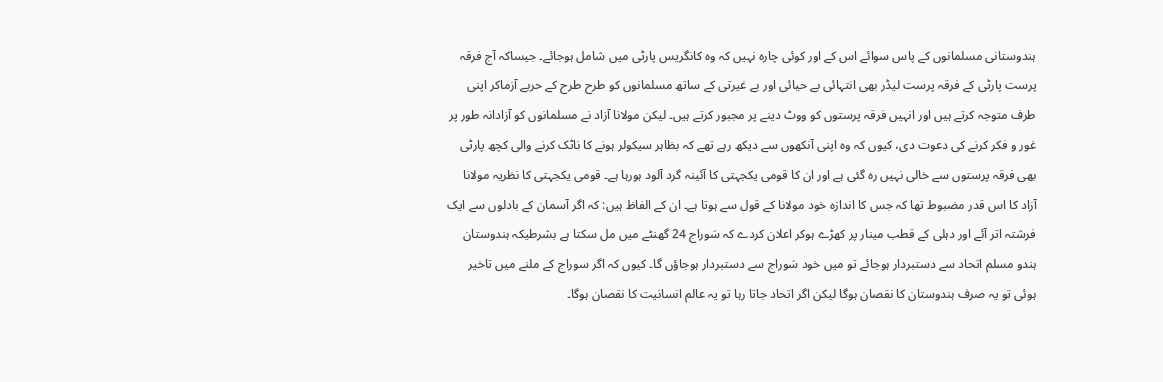ہندوستانی مسلمانوں کے پاس سوائے اس کے اور کوئی چارہ نہیں کہ وہ کانگریس پارٹی میں شامل ہوجائے۔ جیساکہ آج فرقہ پرست پارٹی کے فرقہ پرست لیڈر بھی انتہائی بے حیائی اور بے غیرتی کے ساتھ مسلمانوں کو طرح طرح کے حربے آزماکر اپنی طرف متوجہ کرتے ہیں اور انہیں فرقہ پرستوں کو ووٹ دینے پر مجبور کرتے ہیں۔ لیکن مولانا آزاد نے مسلمانوں کو آزادانہ طور پر غور و فکر کرنے کی دعوت دی، کیوں کہ وہ اپنی آنکھوں سے دیکھ رہے تھے کہ بظاہر سیکولر ہونے کا ناٹک کرنے والی کچھ پارٹی بھی فرقہ پرستوں سے خالی نہیں رہ گئی ہے اور ان کا قومی یکجہتی کا آئینہ گرد آلود ہورہا ہے۔ قومی یکجہتی کا نظریہ مولانا آزاد کا اس قدر مضبوط تھا کہ جس کا اندازہ خود مولانا کے قول سے ہوتا ہے۔ ان کے الفاظ ہیں: کہ اگر آسمان کے بادلوں سے ایک فرشتہ اتر آئے اور دہلی کے قطب مینار پر کھڑے ہوکر اعلان کردے کہ سَوراج 24 گھنٹے میں مل سکتا ہے بشرطیکہ ہندوستان ہندو مسلم اتحاد سے دستبردار ہوجائے تو میں خود سَوراج سے دستبردار ہوجاؤں گا۔ کیوں کہ اگر سوراج کے ملنے میں تاخیر ہوئی تو یہ صرف ہندوستان کا نقصان ہوگا لیکن اگر اتحاد جاتا رہا تو یہ عالم انسانیت کا نقصان ہوگا۔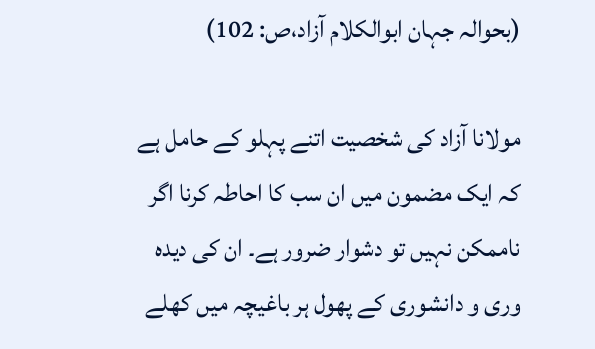(بحوالہ جہان ابوالکلام آزاد،ص: 102)

مولانا آزاد کی شخصیت اتنے پہلو کے حامل ہے کہ ایک مضمون میں ان سب کا احاطہ کرنا اگر ناممکن نہیں تو دشوار ضرور ہے۔ ان کی دیدہ وری و دانشوری کے پھول ہر باغیچہ میں کھلے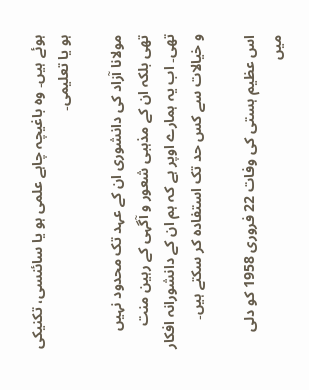ہوئے ہیں۔ وہ باغیچہ چاہے علمی ہو یا سائنسی، تکنیکی ہو یا تعلیمی۔

مولانا آزاد کی دانشوری ان کے عہد تک محدود نہیں تھی بلکہ ان کے مذہبی شعور و آگہی کے رہین منت تھی۔ اب یہ ہمارے اوپر ہے کہ ہم ان کے دانشورانہ افکار و خیالات سے کس حد تک استفادہ کر سکتے ہیں۔

اس عظیم ہستی کی وفات 22 فروری 1958 کو دلی میں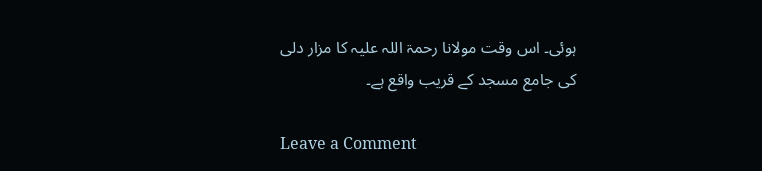ہوئی۔ اس وقت مولانا رحمۃ اللہ علیہ کا مزار دلی کی جامع مسجد کے قریب واقع ہے۔

Leave a Comment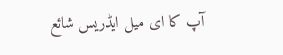آپ کا ای میل ایڈریس شائع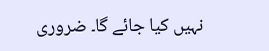نہیں کیا جائے گا۔ ضروری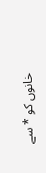خانوں کو * سے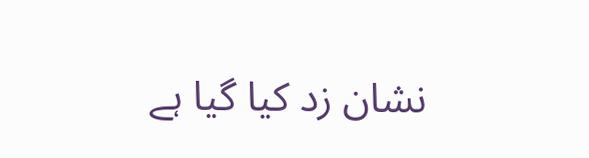نشان زد کیا گیا ہے